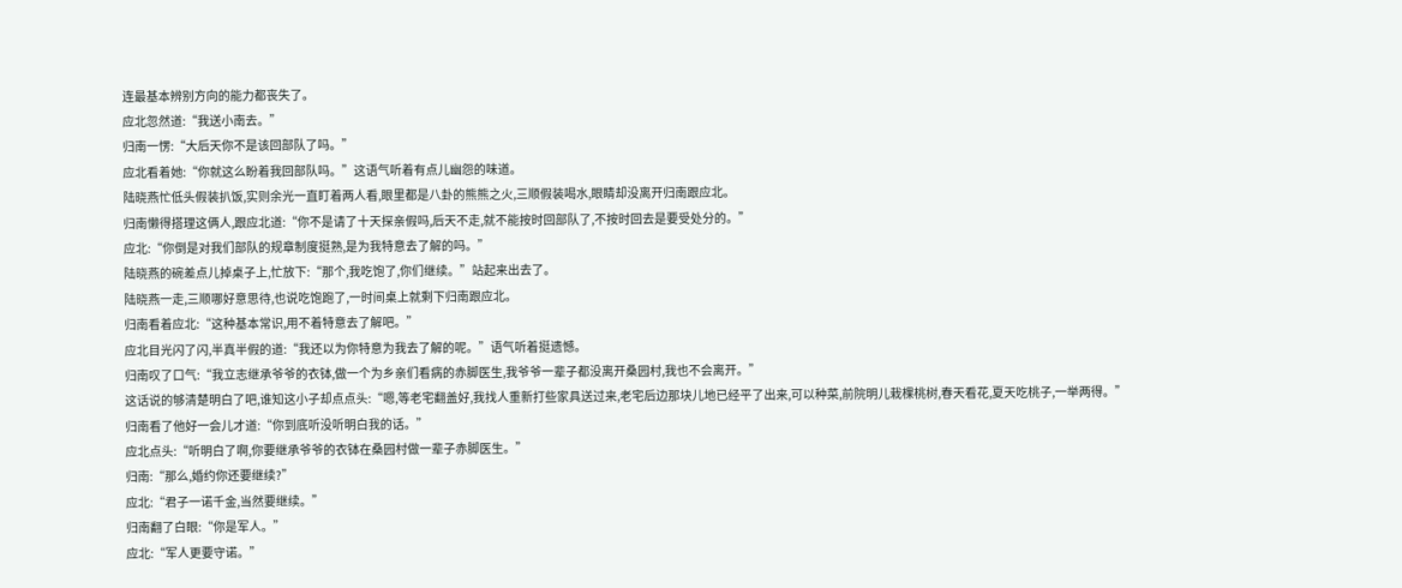连最基本辨别方向的能力都丧失了。
应北忽然道:“我送小南去。”
归南一愣:“大后天你不是该回部队了吗。”
应北看着她:“你就这么盼着我回部队吗。”这语气听着有点儿幽怨的味道。
陆晓燕忙低头假装扒饭,实则余光一直盯着两人看,眼里都是八卦的熊熊之火,三顺假装喝水,眼睛却没离开归南跟应北。
归南懒得搭理这俩人,跟应北道:“你不是请了十天探亲假吗,后天不走,就不能按时回部队了,不按时回去是要受处分的。”
应北:“你倒是对我们部队的规章制度挺熟,是为我特意去了解的吗。”
陆晓燕的碗差点儿掉桌子上,忙放下:“那个,我吃饱了,你们继续。”站起来出去了。
陆晓燕一走,三顺哪好意思待,也说吃饱跑了,一时间桌上就剩下归南跟应北。
归南看着应北:“这种基本常识,用不着特意去了解吧。”
应北目光闪了闪,半真半假的道:“我还以为你特意为我去了解的呢。”语气听着挺遗憾。
归南叹了口气:“我立志继承爷爷的衣钵,做一个为乡亲们看病的赤脚医生,我爷爷一辈子都没离开桑园村,我也不会离开。”
这话说的够清楚明白了吧,谁知这小子却点点头:“嗯,等老宅翻盖好,我找人重新打些家具送过来,老宅后边那块儿地已经平了出来,可以种菜,前院明儿栽棵桃树,春天看花,夏天吃桃子,一举两得。”
归南看了他好一会儿才道:“你到底听没听明白我的话。”
应北点头:“听明白了啊,你要继承爷爷的衣钵在桑园村做一辈子赤脚医生。”
归南:“那么,婚约你还要继续?”
应北:“君子一诺千金,当然要继续。”
归南翻了白眼:“你是军人。”
应北:“军人更要守诺。”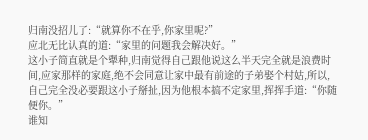归南没招儿了:“就算你不在乎,你家里呢?”
应北无比认真的道:“家里的问题我会解决好。”
这小子简直就是个犟种,归南觉得自己跟他说这么半天完全就是浪费时间,应家那样的家庭,绝不会同意让家中最有前途的子弟娶个村姑,所以,自己完全没必要跟这小子掰扯,因为他根本搞不定家里,挥挥手道:“你随便你。”
谁知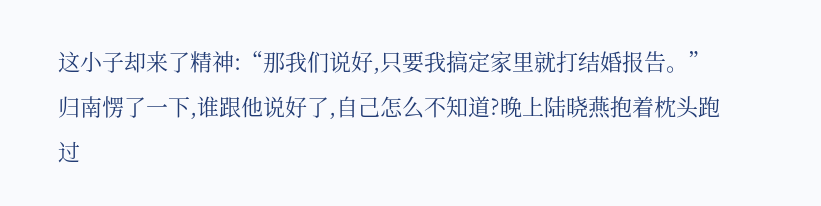这小子却来了精神:“那我们说好,只要我搞定家里就打结婚报告。”
归南愣了一下,谁跟他说好了,自己怎么不知道?晚上陆晓燕抱着枕头跑过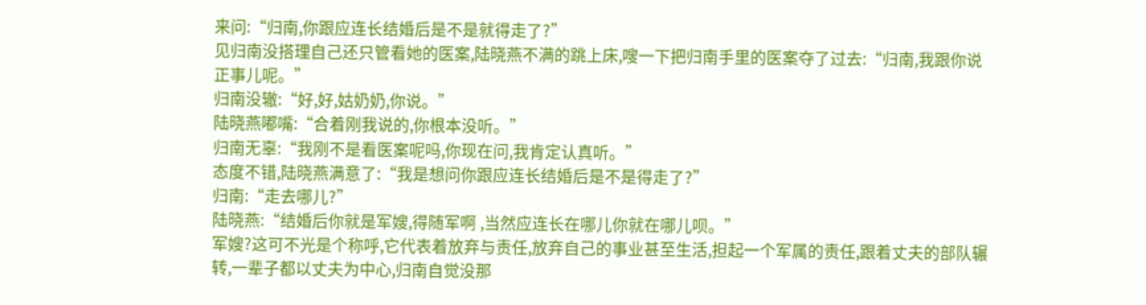来问:“归南,你跟应连长结婚后是不是就得走了?”
见归南没搭理自己还只管看她的医案,陆晓燕不满的跳上床,嗖一下把归南手里的医案夺了过去:“归南,我跟你说正事儿呢。”
归南没辙:“好,好,姑奶奶,你说。”
陆晓燕嘟嘴:“合着刚我说的,你根本没听。”
归南无辜:“我刚不是看医案呢吗,你现在问,我肯定认真听。”
态度不错,陆晓燕满意了:“我是想问你跟应连长结婚后是不是得走了?”
归南:“走去哪儿?”
陆晓燕:“结婚后你就是军嫂,得随军啊 ,当然应连长在哪儿你就在哪儿呗。”
军嫂?这可不光是个称呼,它代表着放弃与责任,放弃自己的事业甚至生活,担起一个军属的责任,跟着丈夫的部队辗转,一辈子都以丈夫为中心,归南自觉没那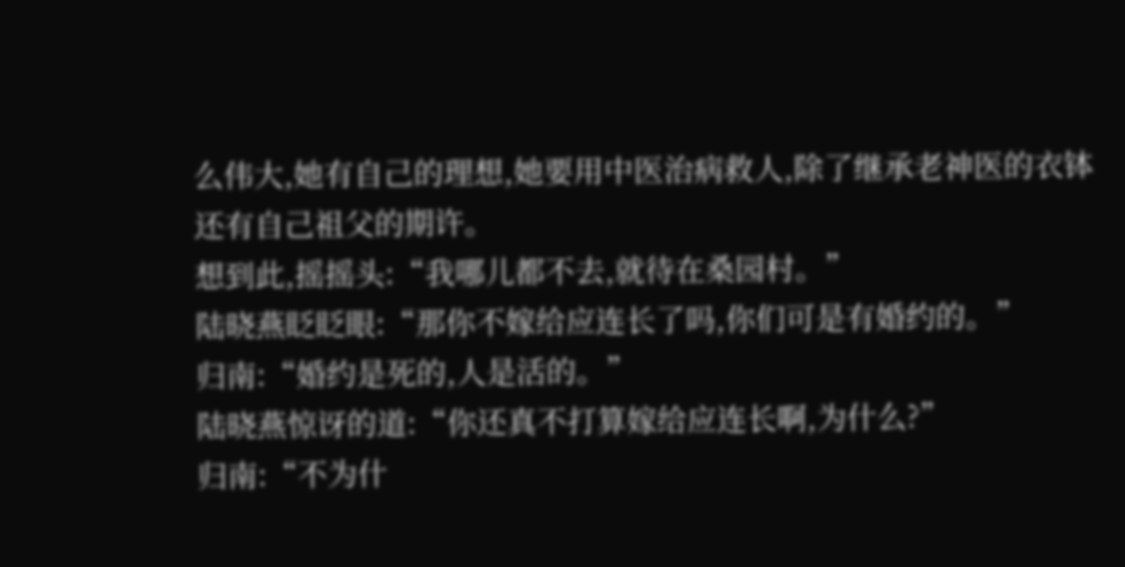么伟大,她有自己的理想,她要用中医治病救人,除了继承老神医的衣钵还有自己祖父的期许。
想到此,摇摇头:“我哪儿都不去,就待在桑园村。”
陆晓燕眨眨眼:“那你不嫁给应连长了吗,你们可是有婚约的。”
归南:“婚约是死的,人是活的。”
陆晓燕惊讶的道:“你还真不打算嫁给应连长啊,为什么?”
归南:“不为什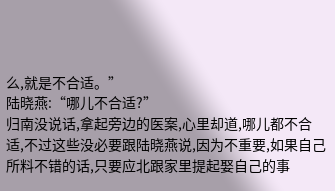么,就是不合适。”
陆晓燕:“哪儿不合适?”
归南没说话,拿起旁边的医案,心里却道,哪儿都不合适,不过这些没必要跟陆晓燕说,因为不重要,如果自己所料不错的话,只要应北跟家里提起娶自己的事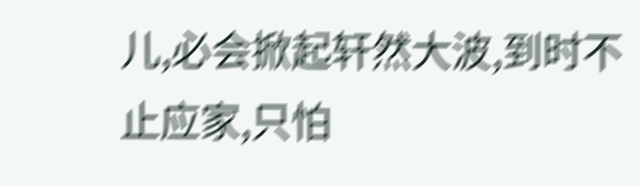儿,必会掀起轩然大波,到时不止应家,只怕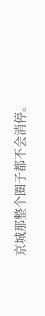京城那整个圈子都不会消停。